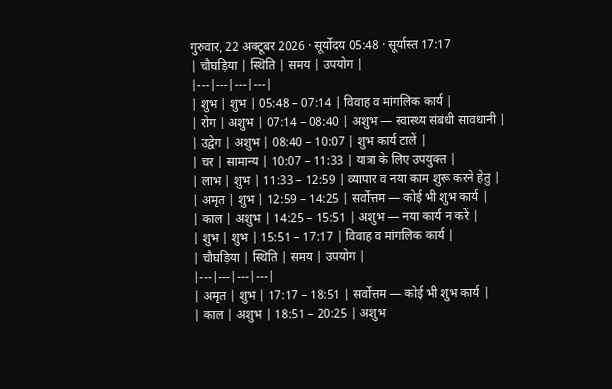गुरुवार, 22 अक्टूबर 2026 · सूर्योदय 05:48 · सूर्यास्त 17:17
| चौघड़िया | स्थिति | समय | उपयोग |
|---|---|---|---|
| शुभ | शुभ | 05:48 – 07:14 | विवाह व मांगलिक कार्य |
| रोग | अशुभ | 07:14 – 08:40 | अशुभ — स्वास्थ्य संबंधी सावधानी |
| उद्वेग | अशुभ | 08:40 – 10:07 | शुभ कार्य टालें |
| चर | सामान्य | 10:07 – 11:33 | यात्रा के लिए उपयुक्त |
| लाभ | शुभ | 11:33 – 12:59 | व्यापार व नया काम शुरू करने हेतु |
| अमृत | शुभ | 12:59 – 14:25 | सर्वोत्तम — कोई भी शुभ कार्य |
| काल | अशुभ | 14:25 – 15:51 | अशुभ — नया कार्य न करें |
| शुभ | शुभ | 15:51 – 17:17 | विवाह व मांगलिक कार्य |
| चौघड़िया | स्थिति | समय | उपयोग |
|---|---|---|---|
| अमृत | शुभ | 17:17 – 18:51 | सर्वोत्तम — कोई भी शुभ कार्य |
| काल | अशुभ | 18:51 – 20:25 | अशुभ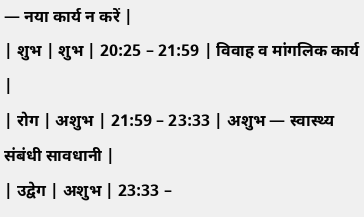— नया कार्य न करें |
| शुभ | शुभ | 20:25 – 21:59 | विवाह व मांगलिक कार्य |
| रोग | अशुभ | 21:59 – 23:33 | अशुभ — स्वास्थ्य संबंधी सावधानी |
| उद्वेग | अशुभ | 23:33 –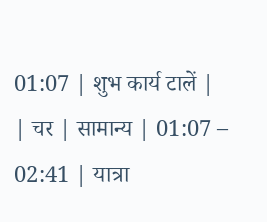01:07 | शुभ कार्य टालें |
| चर | सामान्य | 01:07 – 02:41 | यात्रा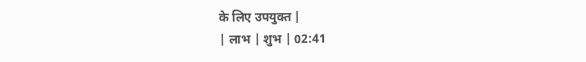के लिए उपयुक्त |
| लाभ | शुभ | 02:41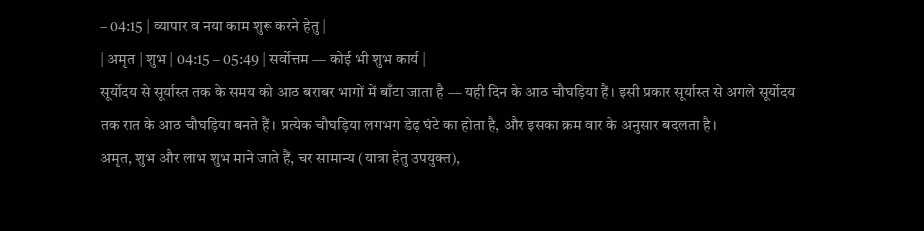– 04:15 | व्यापार व नया काम शुरू करने हेतु |
| अमृत | शुभ | 04:15 – 05:49 | सर्वोत्तम — कोई भी शुभ कार्य |
सूर्योदय से सूर्यास्त तक के समय को आठ बराबर भागों में बाँटा जाता है — यही दिन के आठ चौघड़िया हैं। इसी प्रकार सूर्यास्त से अगले सूर्योदय तक रात के आठ चौघड़िया बनते हैं। प्रत्येक चौघड़िया लगभग डेढ़ घंटे का होता है, और इसका क्रम वार के अनुसार बदलता है।
अमृत, शुभ और लाभ शुभ माने जाते हैं, चर सामान्य (यात्रा हेतु उपयुक्त),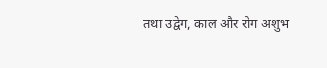तथा उद्वेग, काल और रोग अशुभ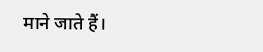माने जाते हैं।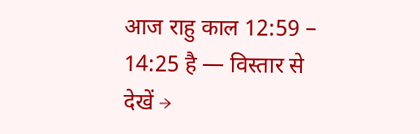आज राहु काल 12:59 – 14:25 है — विस्तार से देखें →